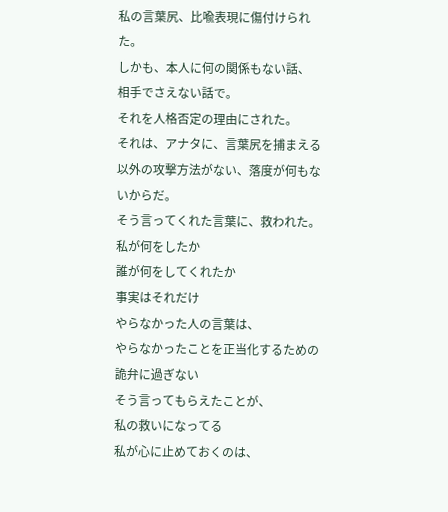私の言葉尻、比喩表現に傷付けられた。
しかも、本人に何の関係もない話、
相手でさえない話で。
それを人格否定の理由にされた。
それは、アナタに、言葉尻を捕まえる以外の攻撃方法がない、落度が何もないからだ。
そう言ってくれた言葉に、救われた。
私が何をしたか
誰が何をしてくれたか
事実はそれだけ
やらなかった人の言葉は、
やらなかったことを正当化するための
詭弁に過ぎない
そう言ってもらえたことが、
私の救いになってる
私が心に止めておくのは、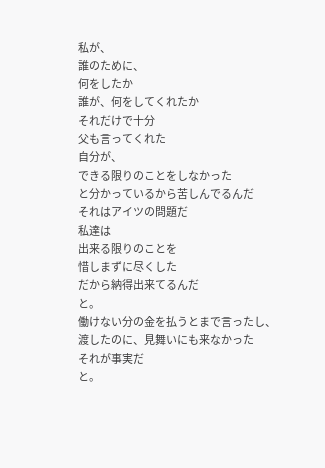私が、
誰のために、
何をしたか
誰が、何をしてくれたか
それだけで十分
父も言ってくれた
自分が、
できる限りのことをしなかった
と分かっているから苦しんでるんだ
それはアイツの問題だ
私達は
出来る限りのことを
惜しまずに尽くした
だから納得出来てるんだ
と。
働けない分の金を払うとまで言ったし、
渡したのに、見舞いにも来なかった
それが事実だ
と。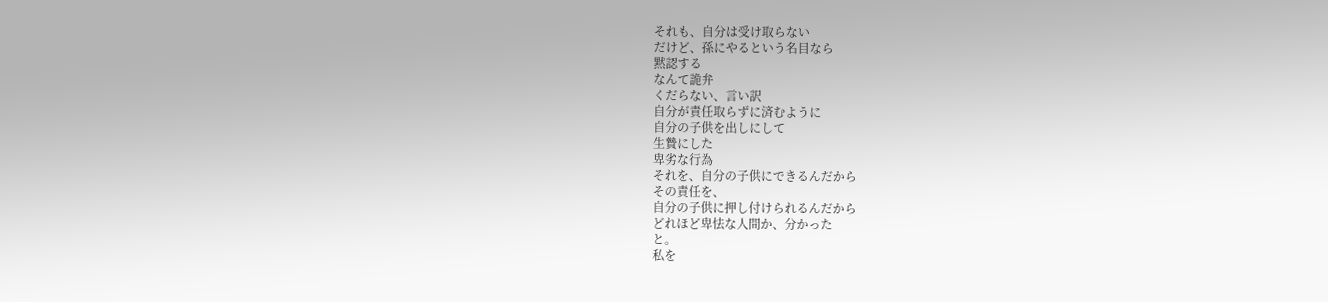それも、自分は受け取らない
だけど、孫にやるという名目なら
黙認する
なんて詭弁
くだらない、言い訳
自分が責任取らずに済むように
自分の子供を出しにして
生贄にした
卑劣な行為
それを、自分の子供にできるんだから
その責任を、
自分の子供に押し付けられるんだから
どれほど卑怯な人間か、分かった
と。
私を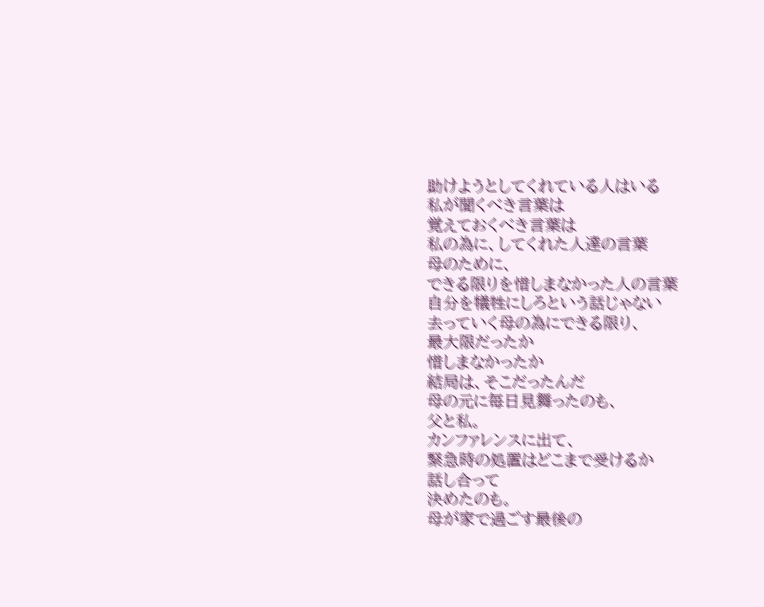助けようとしてくれている人はいる
私が聞くべき言葉は
覚えておくべき言葉は
私の為に、してくれた人達の言葉
母のために、
できる限りを惜しまなかった人の言葉
自分を犠牲にしろという話じゃない
去っていく母の為にできる限り、
最大限だったか
惜しまなかったか
結局は、そこだったんだ
母の元に毎日見舞ったのも、
父と私。
カンファレンスに出て、
緊急時の処置はどこまで受けるか
話し合って
決めたのも。
母が家で過ごす最後の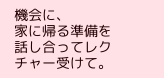機会に、
家に帰る準備を話し合ってレクチャー受けて。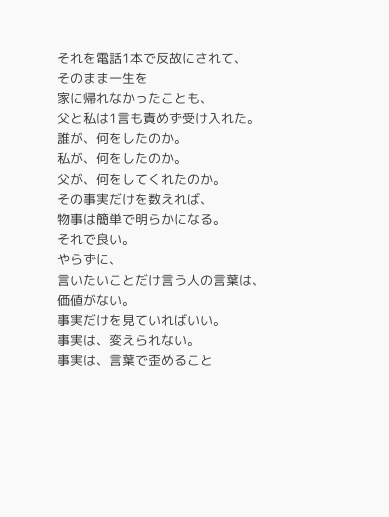それを電話1本で反故にされて、
そのまま一生を
家に帰れなかったことも、
父と私は1言も責めず受け入れた。
誰が、何をしたのか。
私が、何をしたのか。
父が、何をしてくれたのか。
その事実だけを数えれば、
物事は簡単で明らかになる。
それで良い。
やらずに、
言いたいことだけ言う人の言葉は、
価値がない。
事実だけを見ていればいい。
事実は、変えられない。
事実は、言葉で歪めること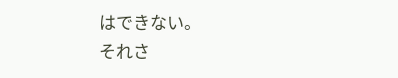はできない。
それさ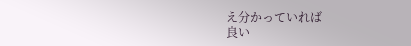え分かっていれば
良い